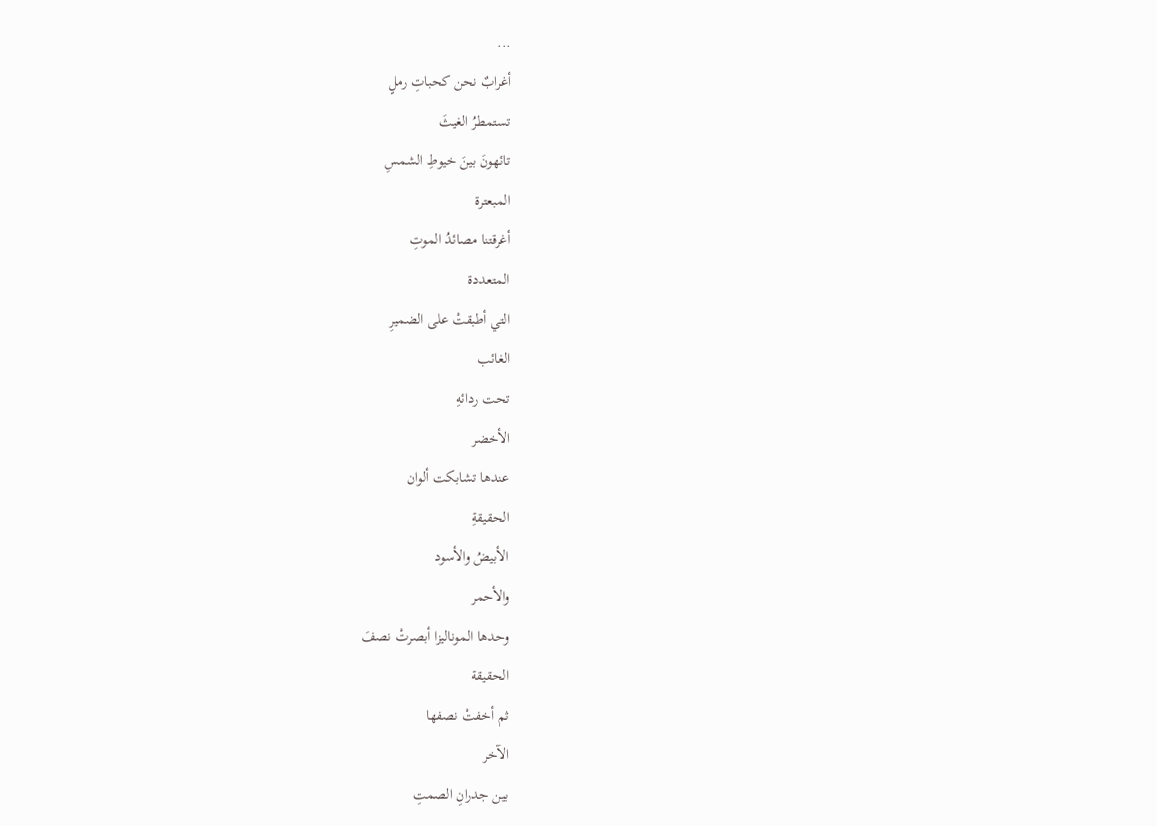...
أغرابٌ نحن كحباتِ رملٍ
تستمطرُ الغيثَ
تائهونَ بينَ خيوطِ الشمسِ
المبعترة
أغرقتنا مصائدُ الموتِ
المتعددة
التي أطبقتْ على الضميرِ
الغائب
تحت ردائهِ
الأخضر
عندها تشابكت ألوان
الحقيقةِ
الأبيضُ والأسود
والأحمر
وحدها الموناليزا أبصرتْ نصفَ
الحقيقة
ثم أخفتْ نصفها
الآخر
بين جدرانِ الصمتِ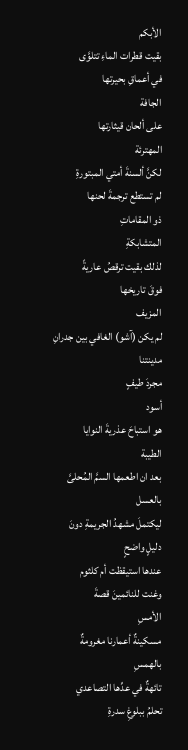الأبكم
بقيت قطرات الماءِ تتلوَّى
في أعماقِ بحيرتها
الجافة
على ألحان قيثارتها
المهترئة
لكنَّ ألسنةَ أمتي المبتورةِ
لم تستطع ترجمةَ لحنها
ذو المقاماتِ
المتشابكةِ
لذلك بقيت ترقصُ عاريةً
فوقَ تاريخها
المزيف
لم يكن (آشو) الغافي بين جدرانِ
مدينتنا
مجردَ طيفٍ
أسود
هو استباحَ عذريةَ النوايا
الطيبة
بعد ان اطعمها السمَّ المُحلىَّ
بالعسل
ليكتملَ مشهدُ الجريمةِ دونَ
دليلٍ واضحٍ
عندها استيقظت أم كلثوم
وغنت للنائمينَ قصةَ
الأمسِ
مسكينةٌ أعمارنا مغرومةٌ
بالهمسِ
تائهةٌ في عدِّها التصاعدي
تحلمُ ببلوغِ سدرةِ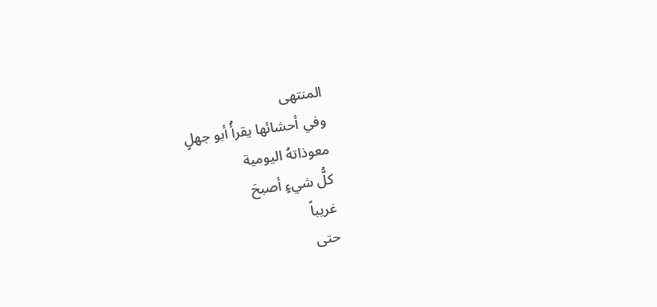المنتهى
وفي أحشائها يقرأُ أبو جهلٍ
معوذاتهُ اليومية
كلُّ شيءٍ أصبحَ
غريباً
حتى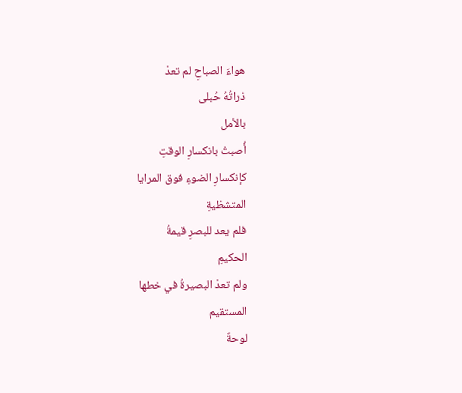هواءَ الصباحِ لم تعدْ
ذراتُهُ حُبلى
بالأمل
أُصبتُ بانكسارِ الوقتِ
كإنكسارِ الضوءِ فوق المرايا
المتشظيةِ
فلم يعد للبصرِ قيمةُ
الحكيمِ
ولم تعدْ البصيرةُ في خطها
المستقيم
لوحةٌ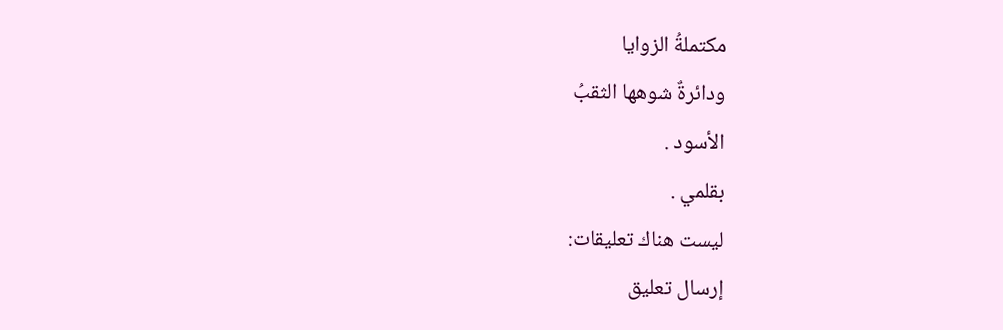مكتملةُ الزوايا
ودائرةٌ شوهها الثقبُ
الأسود .
بقلمي .
ليست هناك تعليقات:
إرسال تعليق